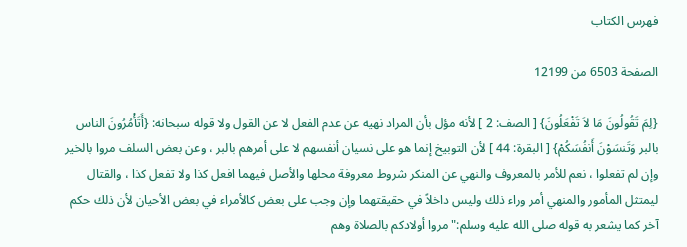فهرس الكتاب

الصفحة 6503 من 12199

{لِمَ تَقُولُونَ مَا لاَ تَفْعَلُونَ} [ الصف: 2 ] لأنه مؤل بأن المراد نهيه عن عدم الفعل لا عن القول ولا قوله سبحانه: {أَتَأْمُرُونَ الناس بالبر وَتَنسَوْنَ أَنفُسَكُمْ} [ البقرة: 44 ] لأن التوبيخ إنما هو على نسيان أنفسهم لا على أمرهم بالبر ، وعن بعض السلف مروا بالخير وإن لم تفعلوا ، نعم للأمر بالمعروف والنهي عن المنكر شروط معروفة محلها والأصل فيهما افعل كذا ولا تفعل كذا ، والقتال ليمتثل المأمور والمنهي أمر وراء ذلك وليس داخلاً في حقيقتهما وإن وجب على بعض كالأمراء في بعض الأحيان لأن ذلك حكم آخر كما يشعر به قوله صلى الله عليه وسلم:"مروا أولادكم بالصلاة وهم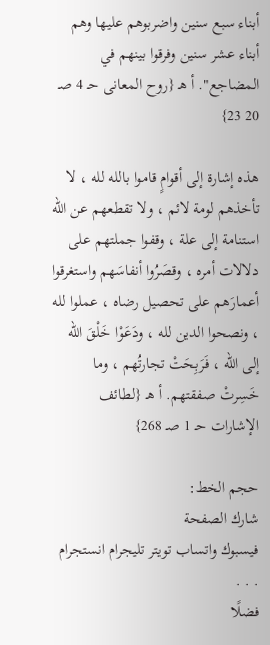أبناء سبع سنين واضربوهم عليها وهم أبناء عشر سنين وفرقوا بينهم في المضاجع". أ هـ {روح المعانى حـ 4 صـ 20 23}

هذه إشارة إلى أقوامٍ قاموا بالله لله ، لا تأخذهم لومة لائم ، ولا تقطعهم عن الله استنامة إلى علة ، وقفوا جملتهم على دلالات أمره ، وقصَرُوا أنفاسَهم واستغرقوا أعمارَهم على تحصيل رضاه ، عملوا لله ، ونصحوا الدين لله ، ودَعَوْا خَلْقَ الله إلى الله ، فَرَبِحَتْ تجارتُهم ، وما خَسِرتْ صفقتهم. أ هـ {لطائف الإشارات حـ 1 صـ 268}

حجم الخط:
شارك الصفحة
فيسبوك واتساب تويتر تليجرام انستجرام
. . .
فضلًا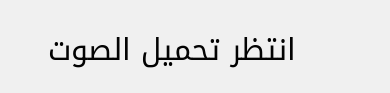انتظر تحميل الصوت